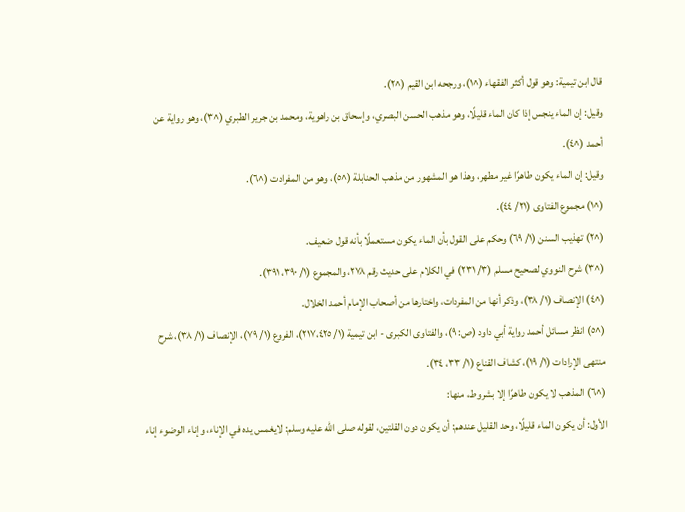قال ابن تيمية: وهو قول أكثر الفقهاء (^١)، ورجحه ابن القيم (^٢).
وقيل: إن الماء ينجس إذا كان الماء قليلًا، وهو مذهب الحسن البصري، وإسحاق بن راهوية، ومحمد بن جرير الطبري (^٣)، وهو رواية عن أحمد (^٤).
وقيل: إن الماء يكون طاهرًا غير مطهر، وهذا هو المشهور من مذهب الحنابلة (^٥)، وهو من المفرادت (^٦).
(^١) مجموع الفتاوى (٢١/ ٤٤).
(^٢) تهذيب السنن (١/ ٦٩) وحكم على القول بأن الماء يكون مستعملًا بأنه قول ضعيف.
(^٣) شرح النووي لصحيح مسلم (٣/ ٢٣١) في الكلام على حديث رقم ٢٧٨، والمجموع (١/ ٣٩٠، ٣٩١).
(^٤) الإنصاف (١/ ٣٨)، وذكر أنها من المفردات، واختارها من أصحاب الإمام أحمد الخلال.
(^٥) انظر مسائل أحمد رواية أبي داود (ص: ٩)، والفتاوى الكبرى - ابن تيمية (١/ ٢١٧،٤٢٥)، الفروع (١/ ٧٩)، الإنصاف (١/ ٣٨)، شرح منتهى الإرادات (١/ ١٩)، كشاف القناع (١/ ٣٣، ٣٤).
(^٦) المذهب لا يكون طاهرًا إلا بشروط، منها:
الأول: أن يكون الماء قليلًا، وحد القليل عندهم: أن يكون دون القلتين، لقوله صلى الله عليه وسلم: لايغمس يده في الإناء، وإناء الوضوء إناء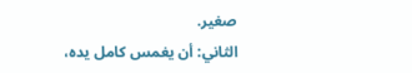صغير.
الثاني: أن يغمس كامل يده،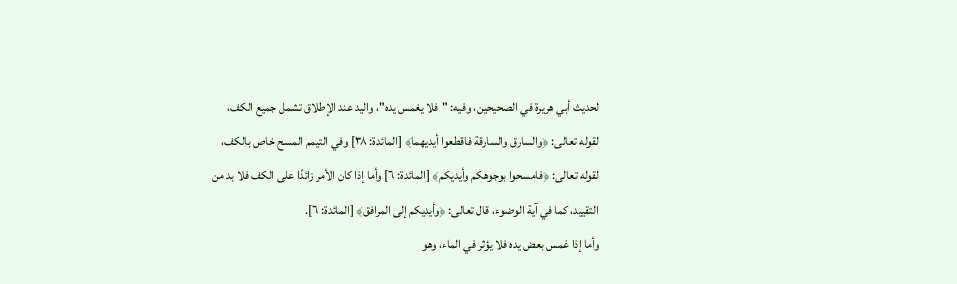لحديث أبي هريرة في الصحيحين، وفيه: "فلا يغمس يده"، واليد عند الإطلاق تشمل جميع الكف، لقوله تعالى: ﴿والسارق والسارقة فاقطعوا أيديهما﴾ [المائدة: ٣٨] وفي التيمم المسح خاص بالكف، لقوله تعالى: ﴿فامسحوا بوجوهكم وأيديكم﴾ [المائدة: ٦] وأما إذا كان الأمر زائدًا على الكف فلا بد من التقييد، كما في آية الوضوء، قال تعالى: ﴿وأيديكم إلى المرافق﴾ [المائدة: ٦].
وأما إذا غمس بعض يده فلا يؤثر في الماء، وهو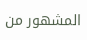المشهور من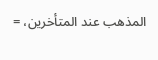المذهب عند المتأخرين، =